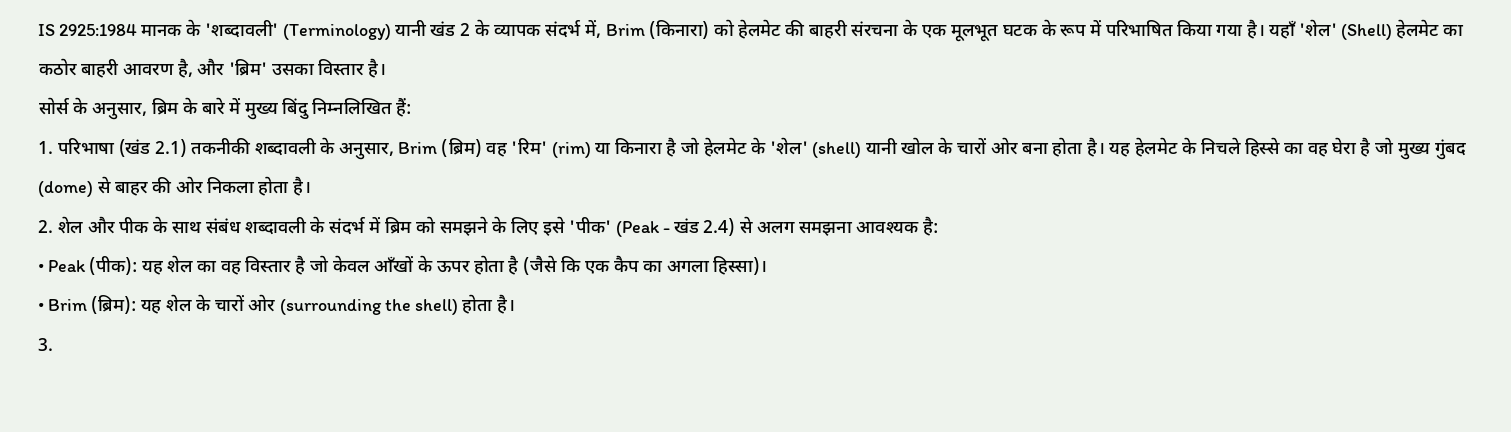IS 2925:1984 मानक के 'शब्दावली' (Terminology) यानी खंड 2 के व्यापक संदर्भ में, Brim (किनारा) को हेलमेट की बाहरी संरचना के एक मूलभूत घटक के रूप में परिभाषित किया गया है। यहाँ 'शेल' (Shell) हेलमेट का कठोर बाहरी आवरण है, और 'ब्रिम' उसका विस्तार है।
सोर्स के अनुसार, ब्रिम के बारे में मुख्य बिंदु निम्नलिखित हैं:
1. परिभाषा (खंड 2.1) तकनीकी शब्दावली के अनुसार, Brim (ब्रिम) वह 'रिम' (rim) या किनारा है जो हेलमेट के 'शेल' (shell) यानी खोल के चारों ओर बना होता है। यह हेलमेट के निचले हिस्से का वह घेरा है जो मुख्य गुंबद (dome) से बाहर की ओर निकला होता है।
2. शेल और पीक के साथ संबंध शब्दावली के संदर्भ में ब्रिम को समझने के लिए इसे 'पीक' (Peak - खंड 2.4) से अलग समझना आवश्यक है:
• Peak (पीक): यह शेल का वह विस्तार है जो केवल आँखों के ऊपर होता है (जैसे कि एक कैप का अगला हिस्सा)।
• Brim (ब्रिम): यह शेल के चारों ओर (surrounding the shell) होता है।
3.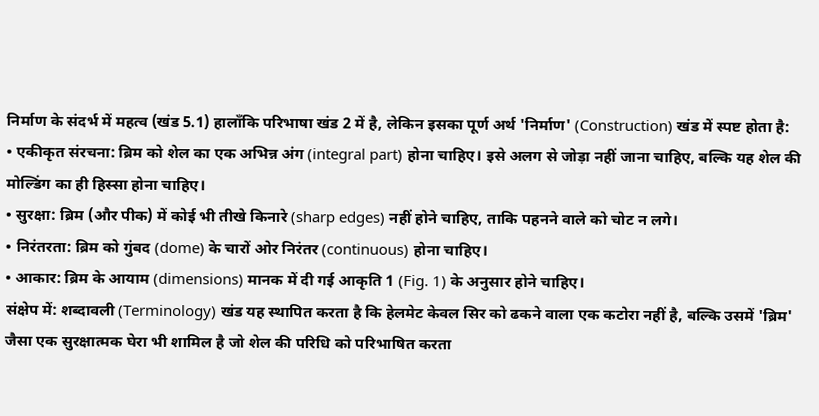निर्माण के संदर्भ में महत्व (खंड 5.1) हालाँकि परिभाषा खंड 2 में है, लेकिन इसका पूर्ण अर्थ 'निर्माण' (Construction) खंड में स्पष्ट होता है:
• एकीकृत संरचना: ब्रिम को शेल का एक अभिन्न अंग (integral part) होना चाहिए। इसे अलग से जोड़ा नहीं जाना चाहिए, बल्कि यह शेल की मोल्डिंग का ही हिस्सा होना चाहिए।
• सुरक्षा: ब्रिम (और पीक) में कोई भी तीखे किनारे (sharp edges) नहीं होने चाहिए, ताकि पहनने वाले को चोट न लगे।
• निरंतरता: ब्रिम को गुंबद (dome) के चारों ओर निरंतर (continuous) होना चाहिए।
• आकार: ब्रिम के आयाम (dimensions) मानक में दी गई आकृति 1 (Fig. 1) के अनुसार होने चाहिए।
संक्षेप में: शब्दावली (Terminology) खंड यह स्थापित करता है कि हेलमेट केवल सिर को ढकने वाला एक कटोरा नहीं है, बल्कि उसमें 'ब्रिम' जैसा एक सुरक्षात्मक घेरा भी शामिल है जो शेल की परिधि को परिभाषित करता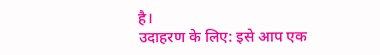है।
उदाहरण के लिए: इसे आप एक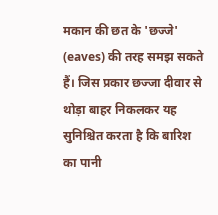मकान की छत के 'छज्जे' (eaves) की तरह समझ सकते हैं। जिस प्रकार छज्जा दीवार से थोड़ा बाहर निकलकर यह सुनिश्चित करता है कि बारिश का पानी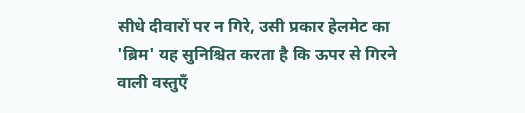सीधे दीवारों पर न गिरे, उसी प्रकार हेलमेट का 'ब्रिम' यह सुनिश्चित करता है कि ऊपर से गिरने वाली वस्तुएँ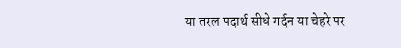या तरल पदार्थ सीधे गर्दन या चेहरे पर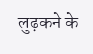लुढ़कने के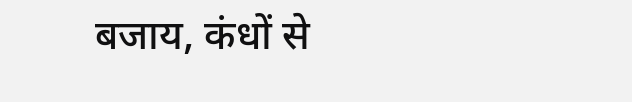बजाय, कंधों से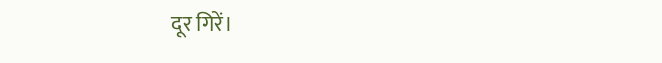दूर गिरें।